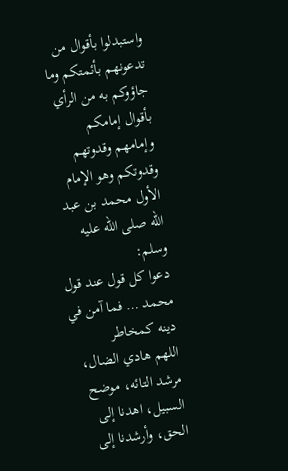واستبدلوا بأقوال من تدعونهم بأئمتكم وما جاؤوكم به من الرأي بأقوال إمامكم وإمامهم وقدوتهم وقدوتكم وهو الإمام الأول محمد بن عبد الله صلى الله عليه وسلم:
دعوا كل قول عند قول محمد … فما آمن في دينه كمخاطر
اللهم هادي الضال، مرشد التائه، موضح السبيل، اهدنا إلى الحق، وأرشدنا إلى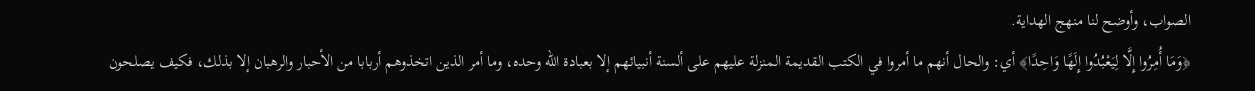الصواب، وأوضح لنا منهج الهداية.
﴿وَمَا أُمِرُوا إِلَّا لِيَعْبُدُوا إِلَهًا وَاحِدًا﴾ أي: والحال أنهم ما أمروا في الكتب القديمة المنزلة عليهم على ألسنة أنبيائهم إلا بعبادة الله وحده، وما أمر الذين اتخذوهم أربابا من الأحبار والرهبان إلا بذلك، فكيف يصلحون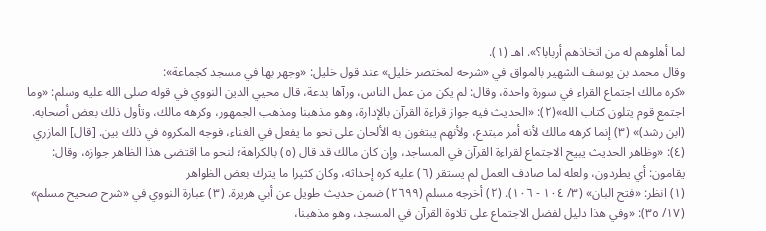لما أهلوهم له من اتخاذهم أربابا؟». اهـ (١).
وقال محمد بن يوسف الشهير بالمواق في «شرحه لمختصر خليل» عند قول خليل: «وجهر بها في مسجد كجماعة»:
«كره مالك اجتماع القراء في سورة واحدة، وقال: لم يكن من عمل الناس، ورآها بدعة، قال محيي الدين النووي في قوله صلى الله عليه وسلم: «وما اجتمع قوم يتلون كتاب الله»(٢): «الحديث فيه جواز قراءة القرآن بالإدارة، وهو مذهبنا ومذهب الجمهور، وكرهه مالك، وتأول ذلك بعض أصحابه. (ابن رشد)» (٣) إنما كرهه مالك لأنه أمر مبتدع، ولأنهم يبتغون به الألحان على نحو ما يفعل في الغناء، فوجه المكروه في ذلك بين. [قال] المازري (٤): «وظاهر الحديث يبيح الاجتماع لقراءة القرآن في المساجد، وإن كان مالك قد قال (٥) بالكراهة؛ لنحو ما اقتضى هذا الظاهر جوازه، وقال: يقامون: أي يطردون، ولعله لما صادف العمل لم يستقر (٦) عليه كره إحداثه، وكان كثيرا ما يترك بعض الظواهر
(١) انظر: «فتح البان» (٣/ ١٠٤ - ١٠٦). (٢) أخرجه مسلم (٢٦٩٩) ضمن حديث طويل عن أبي هريرة. (٣) عبارة النووي في «شرح صحيح مسلم» (١٧/ ٣٥): «وفي هذا دليل لفضل الاجتماع على تلاوة القرآن في المسجد، وهو مذهبنا،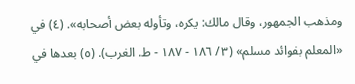ومذهب الجمهور، وقال مالك: يكره، وتأوله بعض أصحابه». (٤) في «المعلم بفوائد مسلم» (٣/ ١٨٦ - ١٨٧ - ط. الغرب). (٥) بعدها في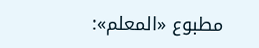مطبوع «المعلم»: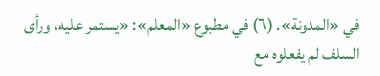في «المدونة». (٦) في مطبوع «المعلم»: «يستمر عليه، ورأى السلف لم يفعلوه مع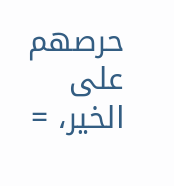حرصهم على الخير، =